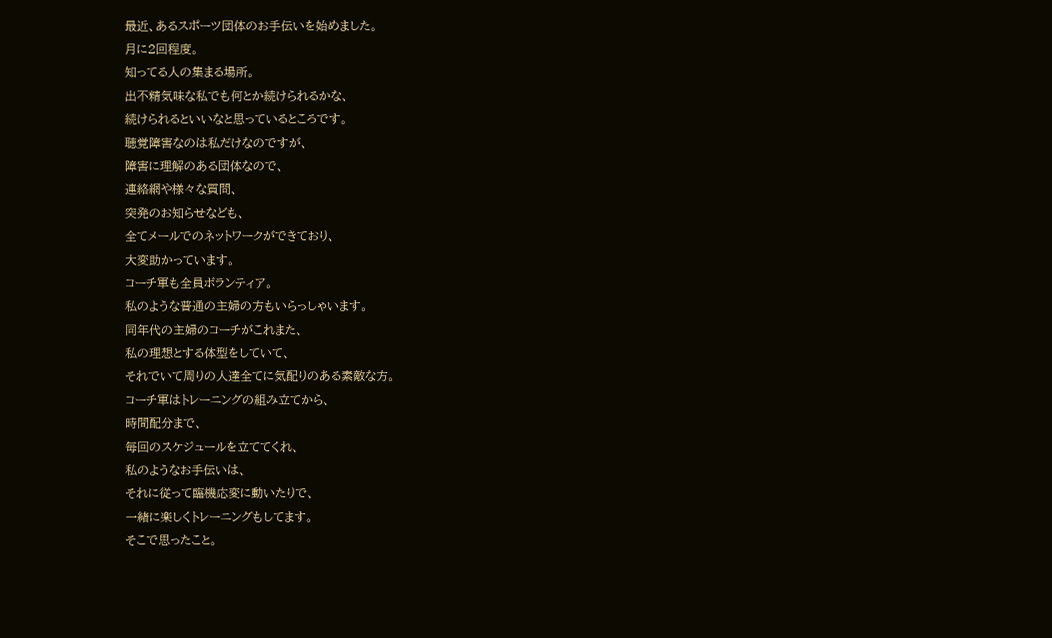最近、あるスポーツ団体のお手伝いを始めました。
月に2回程度。
知ってる人の集まる場所。
出不精気味な私でも何とか続けられるかな、
続けられるといいなと思っているところです。
聴覚障害なのは私だけなのですが、
障害に理解のある団体なので、
連絡網や様々な質問、
突発のお知らせなども、
全てメールでのネットワークができており、
大変助かっています。
コーチ軍も全員ボランティア。
私のような普通の主婦の方もいらっしゃいます。
同年代の主婦のコーチがこれまた、
私の理想とする体型をしていて、
それでいて周りの人達全てに気配りのある素敵な方。
コーチ軍はトレーニングの組み立てから、
時間配分まで、
毎回のスケジュールを立ててくれ、
私のようなお手伝いは、
それに従って臨機応変に動いたりで、
一緒に楽しくトレーニングもしてます。
そこで思ったこと。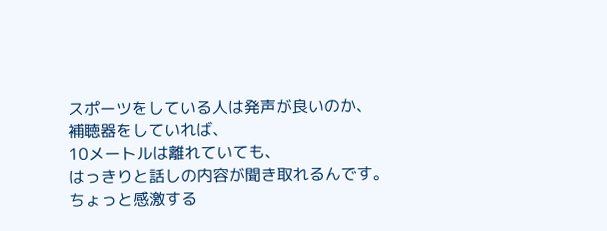スポーツをしている人は発声が良いのか、
補聴器をしていれば、
10メートルは離れていても、
はっきりと話しの内容が聞き取れるんです。
ちょっと感激する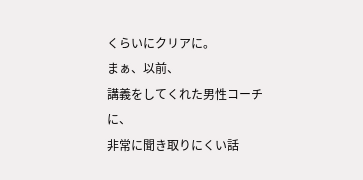くらいにクリアに。
まぁ、以前、
講義をしてくれた男性コーチに、
非常に聞き取りにくい話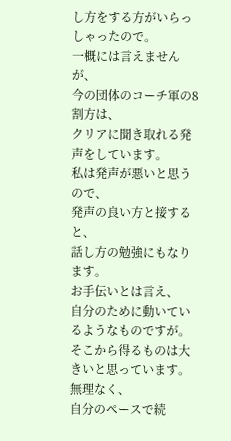し方をする方がいらっしゃったので。
一概には言えませんが、
今の団体のコーチ軍の8割方は、
クリアに聞き取れる発声をしています。
私は発声が悪いと思うので、
発声の良い方と接すると、
話し方の勉強にもなります。
お手伝いとは言え、
自分のために動いているようなものですが。
そこから得るものは大きいと思っています。
無理なく、
自分のペースで続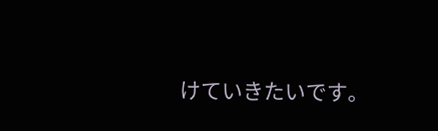けていきたいです。